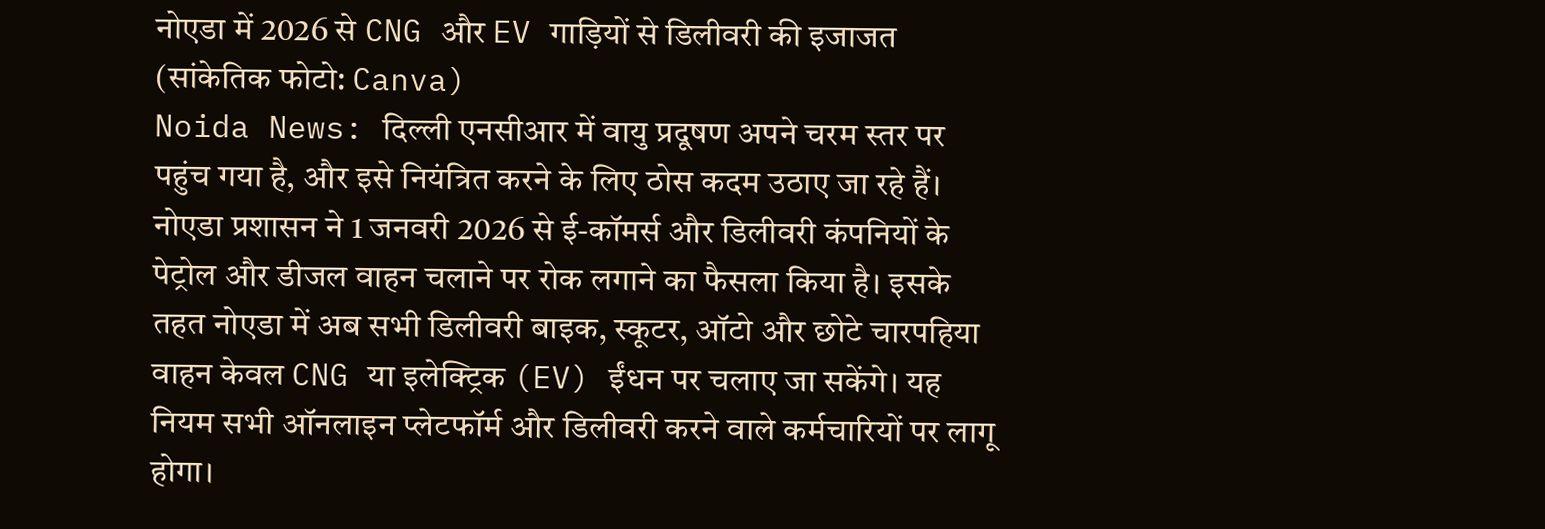नोएडा में 2026 से CNG और EV गाड़ियों से डिलीवरी की इजाजत (सांकेतिक फोटो: Canva)
Noida News: दिल्ली एनसीआर में वायु प्रदूषण अपने चरम स्तर पर पहुंच गया है, और इसे नियंत्रित करने के लिए ठोस कदम उठाए जा रहे हैं। नोएडा प्रशासन ने 1 जनवरी 2026 से ई-कॉमर्स और डिलीवरी कंपनियों के पेट्रोल और डीजल वाहन चलाने पर रोक लगाने का फैसला किया है। इसके तहत नोएडा में अब सभी डिलीवरी बाइक, स्कूटर, ऑटो और छोटे चारपहिया वाहन केवल CNG या इलेक्ट्रिक (EV) ईंधन पर चलाए जा सकेंगे। यह नियम सभी ऑनलाइन प्लेटफॉर्म और डिलीवरी करने वाले कर्मचारियों पर लागू होगा।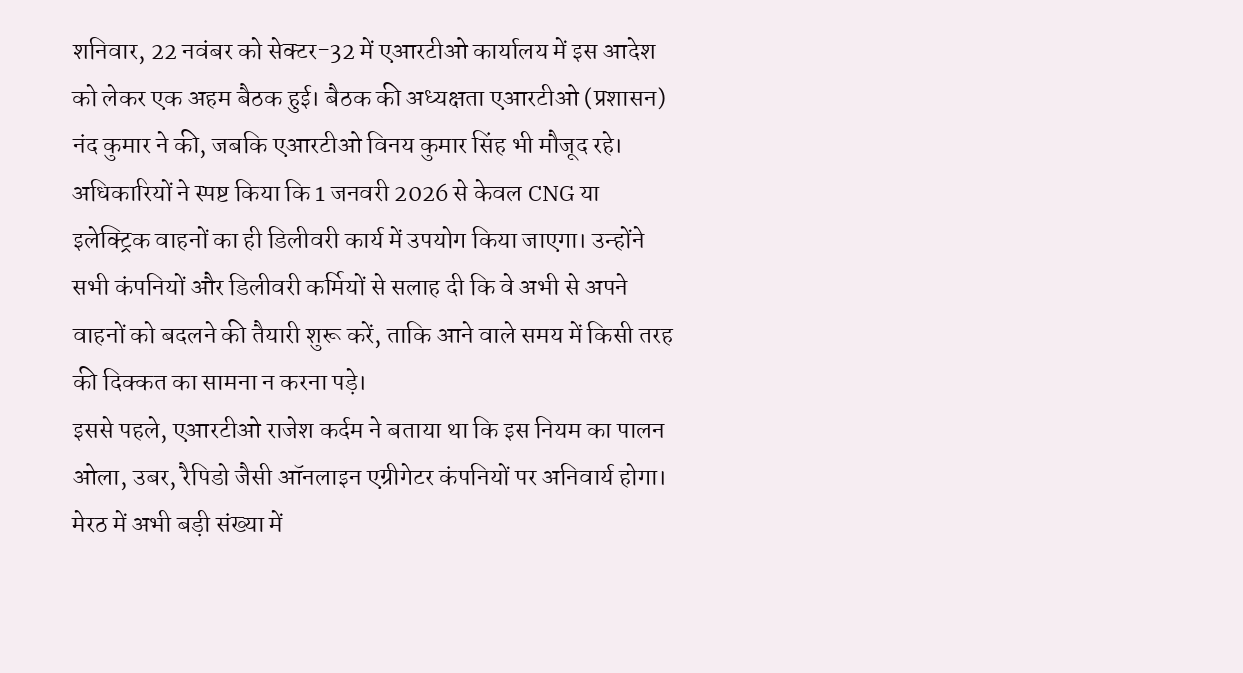शनिवार, 22 नवंबर को सेक्टर-32 में एआरटीओ कार्यालय में इस आदेश को लेकर एक अहम बैठक हुई। बैठक की अध्यक्षता एआरटीओ (प्रशासन) नंद कुमार ने की, जबकि एआरटीओ विनय कुमार सिंह भी मौजूद रहे। अधिकारियों ने स्पष्ट किया कि 1 जनवरी 2026 से केवल CNG या इलेक्ट्रिक वाहनों का ही डिलीवरी कार्य में उपयोग किया जाएगा। उन्होंने सभी कंपनियों और डिलीवरी कर्मियों से सलाह दी कि वे अभी से अपने वाहनों को बदलने की तैयारी शुरू करें, ताकि आने वाले समय में किसी तरह की दिक्कत का सामना न करना पड़े।
इससे पहले, एआरटीओ राजेश कर्दम ने बताया था कि इस नियम का पालन ओला, उबर, रैपिडो जैसी ऑनलाइन एग्रीगेटर कंपनियों पर अनिवार्य होगा। मेरठ में अभी बड़ी संख्या में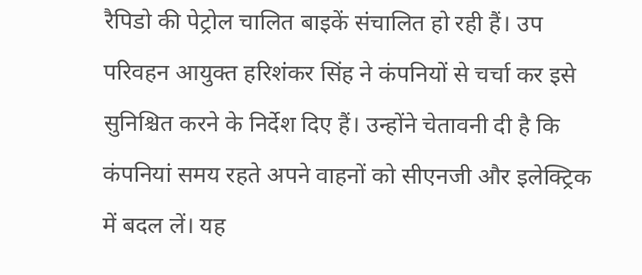रैपिडो की पेट्रोल चालित बाइकें संचालित हो रही हैं। उप परिवहन आयुक्त हरिशंकर सिंह ने कंपनियों से चर्चा कर इसे सुनिश्चित करने के निर्देश दिए हैं। उन्होंने चेतावनी दी है कि कंपनियां समय रहते अपने वाहनों को सीएनजी और इलेक्ट्रिक में बदल लें। यह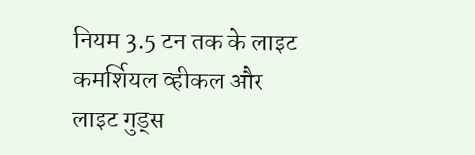नियम 3.5 टन तक के लाइट कमर्शियल व्हीकल और लाइट गुड्स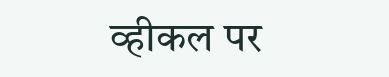व्हीकल पर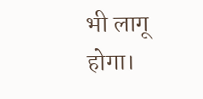भी लागू होगा।